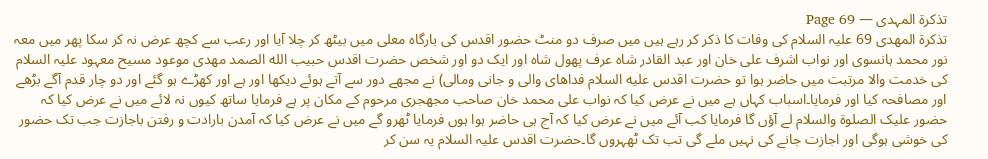تذکرۃ المہدی — Page 69
تذكرة المهدى 69 علیہ السلام کی وفات کا ذکر کر رہے ہیں میں صرف دو منٹ حضور اقدس کی بارگاہ معلی میں بیٹھ کر چلا آیا اور رعب سے کچھ عرض نہ کر سکا پھر میں معہ نور محمد ہانسوی اور نواب اشرف علی خان اور عبد القادر شاہ عرف پھول شاہ اور ایک دو اور شخص حضرت اقدس حبیب الله الصمد مهدی موعود مسیح معہود علیہ السلام کی خدمت والا مرتبت میں حاضر ہوا تو حضرت اقدس علیه السلام فداهای والی و جانی ومالی) نے مجھے دور سے آتے ہوئے دیکھا اور ہے اور کھڑے ہو گئے اور دو چار قدم آگے بڑھے اور مصافحہ کیا اور فرمایا۔اسباب کہاں ہے میں نے عرض کیا کہ نواب علی محمد خان صاحب مجھجری مرحوم کے مکان پر ہے فرمایا ساتھ کیوں نہ لائے میں نے عرض کیا کہ حضور علیک الصلوۃ والسلام لے آؤں گا فرمایا کب آئے میں نے عرض کیا کہ آج ہی حاضر ہوا ہوں فرمایا ٹھرو گے میں نے عرض کیا کہ آمدن بارادت و رفتن باجازت جب تک حضور کی خوشی ہوگی اور اجازت جانے کی نہیں ملے گی تب تک ٹھہروں گا۔حضرت اقدس علیہ السلام یہ سن کر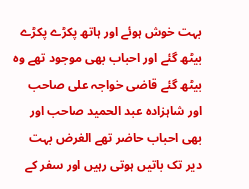بہت خوش ہوئے اور ہاتھ پکڑے پکڑے بیٹھ گئے اور احباب بھی موجود تھے وہ بیٹھ گئے قاضی خواجہ علی صاحب اور شاہزادہ عبد الحمید صاحب اور بھی احباب حاضر تھے الغرض بہت دیر تک باتیں ہوتی رہیں اور سفر کے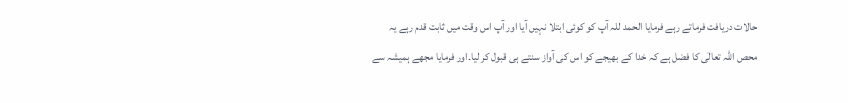حالات دریافت فرماتے رہے فرمایا الحمد للہ آپ کو کوئی ابتلا نہیں آیا اور آپ اس وقت میں ثابت قدم رہے یہ محص اللہ تعالٰی کا فضل ہے کہ خدا کے بھیجے کو اس کی آواز سنتے ہی قبول کر لیا۔اور فرمایا مجھے ہمیشہ سے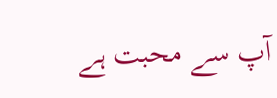آپ سے محبت ہے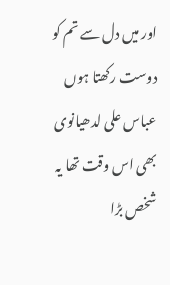اور میں دل سے تم کو دوست رکھتا ہوں عباس علی لدھیانوی بھی اس وقت تھا یہ شخص بڑا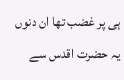ہی پر غضب تھا ان دنوں یہ حضرت اقدس سے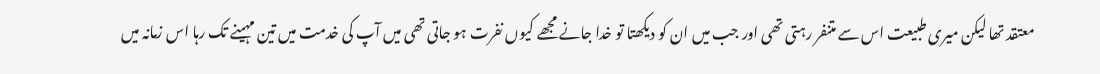معتقد تھا لیکن میری طبیعت اس سے متنفر رہتی تھی اور جب میں ان کو دیکھتا تو خدا جانے مجھے کیوں نفرت ہو جاتی تھی میں آپ کی خدمت میں تین مہینے تک رہا اس زمانہ میں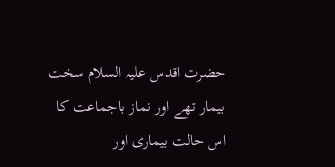حضرت اقدس علیہ السلام سخت بیمار تھے اور نماز باجماعت کا اس حالت بیماری اور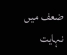ضعف میں نہایت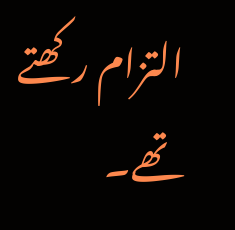التزام رکھتے تھے۔